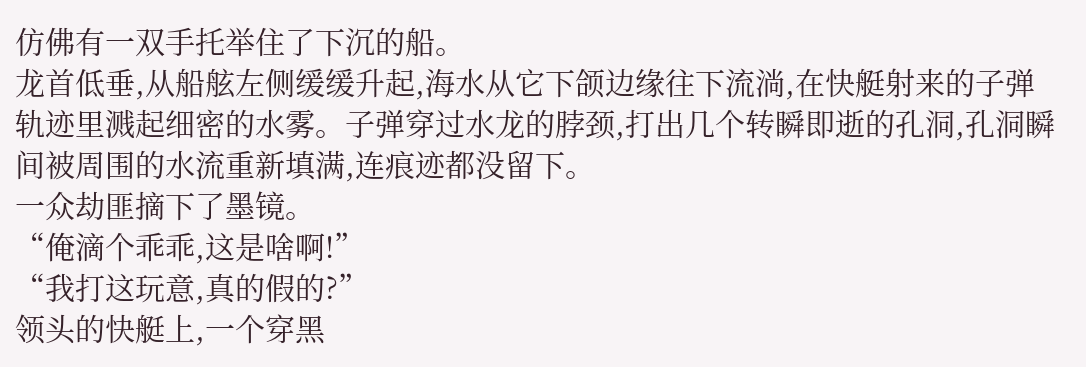仿佛有一双手托举住了下沉的船。
龙首低垂,从船舷左侧缓缓升起,海水从它下颌边缘往下流淌,在快艇射来的子弹轨迹里溅起细密的水雾。子弹穿过水龙的脖颈,打出几个转瞬即逝的孔洞,孔洞瞬间被周围的水流重新填满,连痕迹都没留下。
一众劫匪摘下了墨镜。
“俺滴个乖乖,这是啥啊!”
“我打这玩意,真的假的?”
领头的快艇上,一个穿黑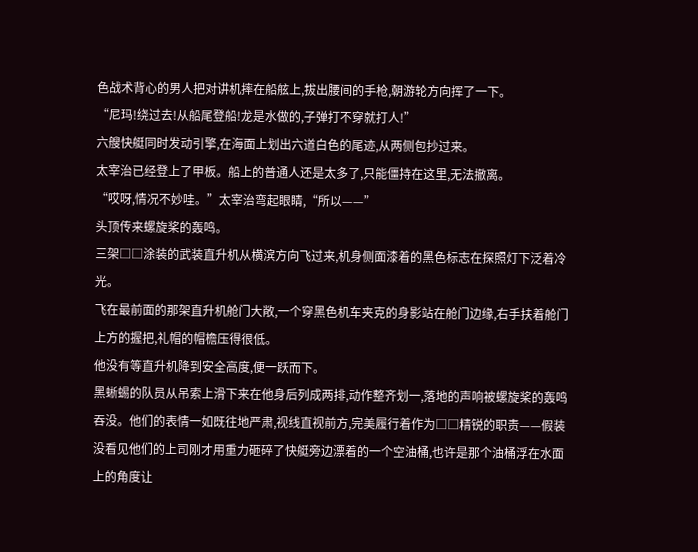色战术背心的男人把对讲机摔在船舷上,拔出腰间的手枪,朝游轮方向挥了一下。
“尼玛!绕过去!从船尾登船!龙是水做的,子弹打不穿就打人!”
六艘快艇同时发动引擎,在海面上划出六道白色的尾迹,从两侧包抄过来。
太宰治已经登上了甲板。船上的普通人还是太多了,只能僵持在这里,无法撤离。
“哎呀,情况不妙哇。”太宰治弯起眼睛,“所以——”
头顶传来螺旋桨的轰鸣。
三架□□涂装的武装直升机从横滨方向飞过来,机身侧面漆着的黑色标志在探照灯下泛着冷光。
飞在最前面的那架直升机舱门大敞,一个穿黑色机车夹克的身影站在舱门边缘,右手扶着舱门上方的握把,礼帽的帽檐压得很低。
他没有等直升机降到安全高度,便一跃而下。
黑蜥蜴的队员从吊索上滑下来在他身后列成两排,动作整齐划一,落地的声响被螺旋桨的轰鸣吞没。他们的表情一如既往地严肃,视线直视前方,完美履行着作为□□精锐的职责——假装没看见他们的上司刚才用重力砸碎了快艇旁边漂着的一个空油桶,也许是那个油桶浮在水面上的角度让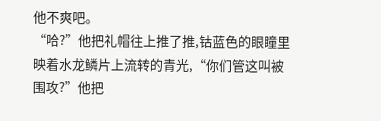他不爽吧。
“哈?”他把礼帽往上推了推,钴蓝色的眼瞳里映着水龙鳞片上流转的青光,“你们管这叫被围攻?”他把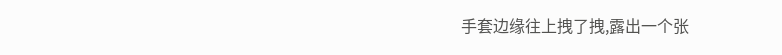手套边缘往上拽了拽,露出一个张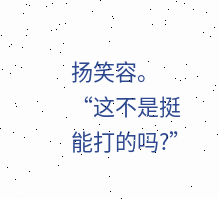扬笑容。
“这不是挺能打的吗?”